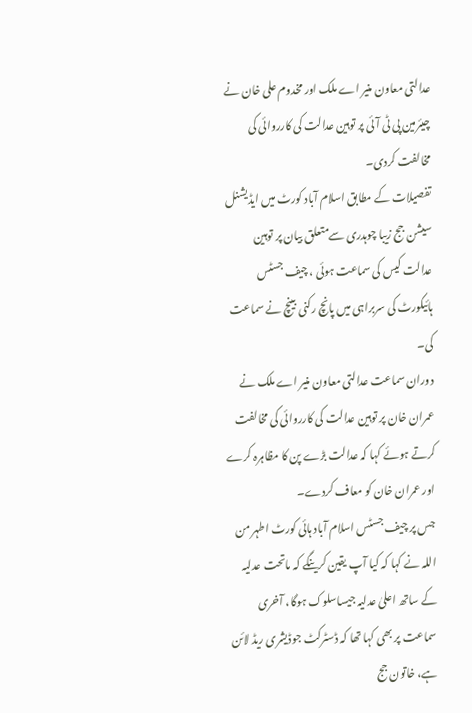عدالتی معاون منیر اے ملک اور مخدوم علی خان نے چیئرمین پی ٹی آئی پر توہین عدالت کی کارروائی کی مخالفت کردی۔
تفصیلات کے مطابق اسلام آباد کورٹ میں ایڈیشنل سیشن جج زیبا چوہدری سےمتعلق بیان پر توہین عدالت کیس کی سماعت ہوئی ، چیف جسٹس ہائیکورٹ کی سربراہی میں پانچ رکنی بینچ نے سماعت کی۔
دوران سماعت عدالتی معاون منیر اے ملک نے عمران خان پر توہین عدالت کی کارروائی کی مخالفت کرتے ہوئے کہا کہ عدالت بڑے پن کا مظاہرہ کرے اور عمران خان کو معاف کردے۔
جس پر چیف جسٹس اسلام آباد ہائی کورٹ اطہر من اللہ نے کہا کہ کیا آپ یقین کرینگے کہ ماتحت عدلیہ کے ساتھ اعلیٰ عدلیہ جیساسلوک ہوگا، آخری سماعت پر بھی کہا تھا کہ ڈسٹرکٹ جوڈیشری ریڈ لائن ہے، خاتون جج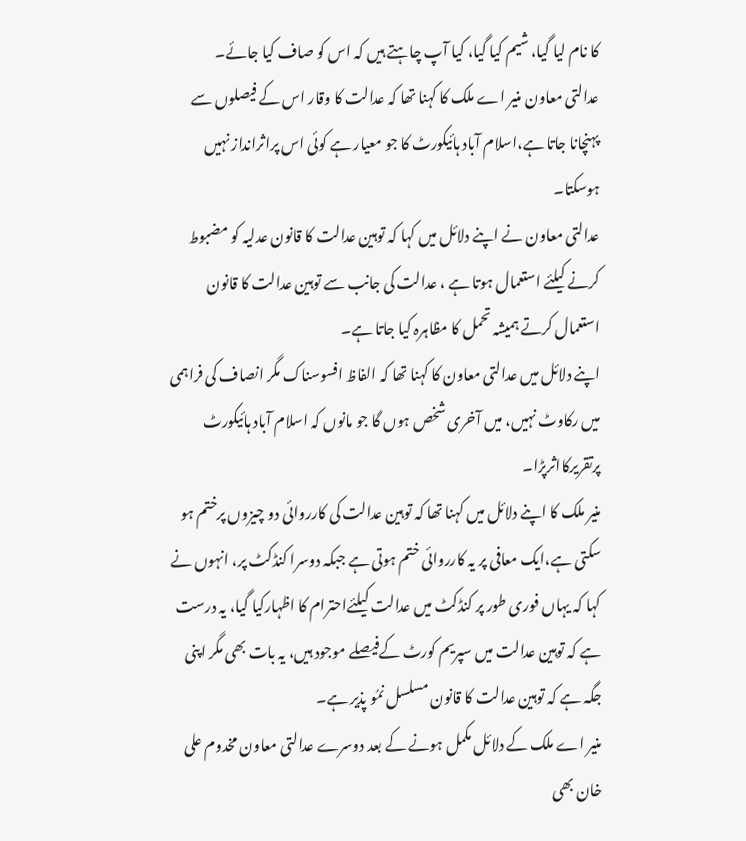کا نام لیا گیا، شیم کیا گیا، کیا آپ چاہتے ہیں کہ اس کو صاف کیا جائے۔
عدالتی معاون منیر اے ملک کا کہنا تھا کہ عدالت کا وقار اس کے فیصلوں سے پہنچانا جاتا ہے،اسلام آباد ہائیکورٹ کا جو معیار ہے کوئی اس پراثرانداز نہیں ہوسکتا۔
عدالتی معاون نے اپنے دلائل میں کہا کہ توہین عدالت کا قانون عدلیہ کو مضبوط کرنے کیلئے استعمال ہوتا ہے ، عدالت کی جانب سے توہین عدالت کا قانون استعمال کرتے ہمیشہ تحمل کا مظاہرہ کیا جاتا ہے۔
اپنے دلائل میں عدالتی معاون کا کہنا تھا کہ الفاظ افسوسناک مگر انصاف کی فراہمی میں رکاوٹ نہیں، میں آخری شخص ہوں گا جو مانوں کہ اسلام آباد ہائیکورٹ پرتقریرکااثرپڑا۔
منیر ملک کا اپنے دلائل میں کہنا تھا کہ توہین عدالت کی کارروائی دو چیزوں پرختم ہو سکتی ہے،ایک معافی پر یہ کارروائی ختم ہوتی ہے جبکہ دوسرا کنڈکٹ پر، انہوں نے کہا کہ یہاں فوری طور پر کنڈکٹ میں عدالت کیلئےاحترام کا اظہارکیا گیا، یہ درست ہے کہ توہین عدالت میں سپریم کورٹ کےفیصلے موجود ہیں، یہ بات بھی مگر اپنی جگہ ہے کہ توہین عدالت کا قانون مسلسل نمُو پذیر ہے۔
منیر اے ملک کے دلائل مکمل ہونے کے بعد دوسرے عدالتی معاون مخدوم علی خان بھی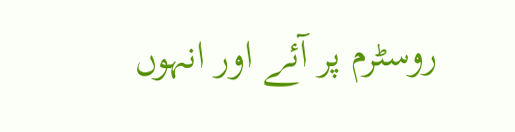روسٹرم پر آئے اور انہوں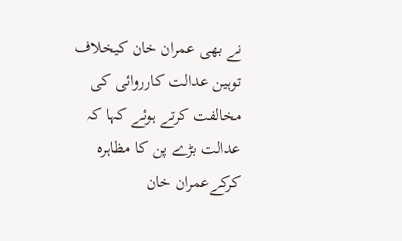نے بھی عمران خان کیخلاف توہین عدالت کارروائی کی مخالفت کرتے ہوئے کہا کہ عدالت بڑے پن کا مظاہرہ کرکےعمران خان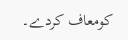کومعاف کردے۔